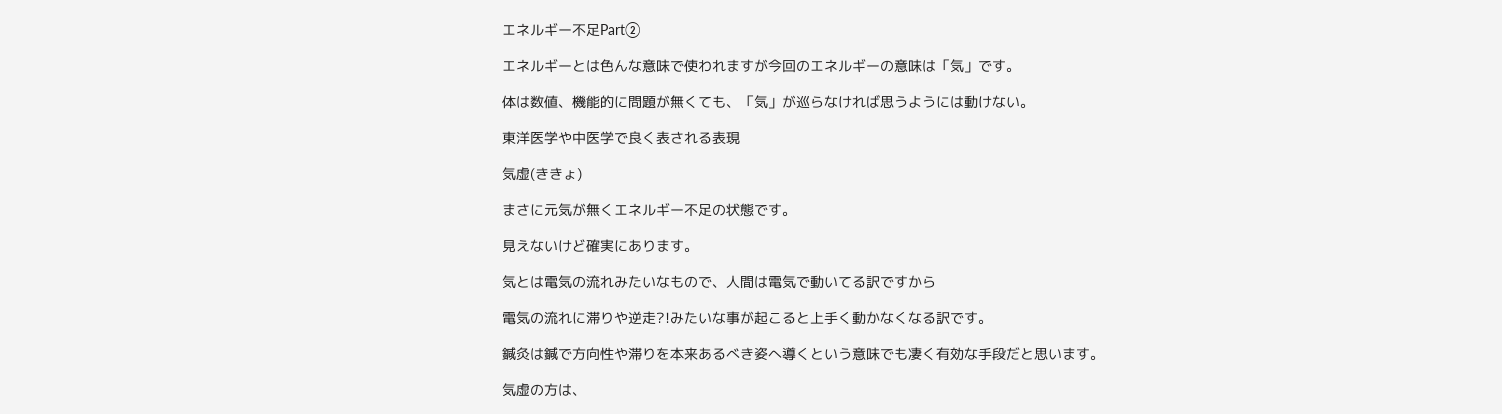エネルギー不足Part②

エネルギーとは色んな意味で使われますが今回のエネルギーの意味は「気」です。

体は数値、機能的に問題が無くても、「気」が巡らなければ思うようには動けない。

東洋医学や中医学で良く表される表現

気虚(ききょ)

まさに元気が無くエネルギー不足の状態です。

見えないけど確実にあります。

気とは電気の流れみたいなもので、人間は電気で動いてる訳ですから

電気の流れに滞りや逆走?!みたいな事が起こると上手く動かなくなる訳です。

鍼灸は鍼で方向性や滞りを本来あるべき姿へ導くという意味でも凄く有効な手段だと思います。

気虚の方は、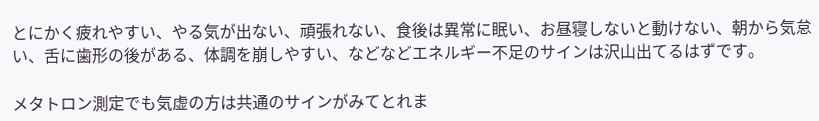とにかく疲れやすい、やる気が出ない、頑張れない、食後は異常に眠い、お昼寝しないと動けない、朝から気怠い、舌に歯形の後がある、体調を崩しやすい、などなどエネルギー不足のサインは沢山出てるはずです。

メタトロン測定でも気虚の方は共通のサインがみてとれま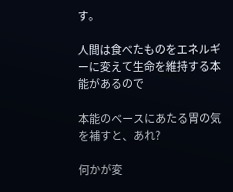す。

人間は食べたものをエネルギーに変えて生命を維持する本能があるので

本能のベースにあたる胃の気を補すと、あれ?

何かが変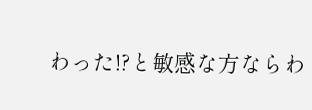わった!?と敏感な方ならわ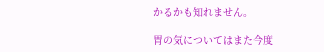かるかも知れません。

胃の気についてはまた今度